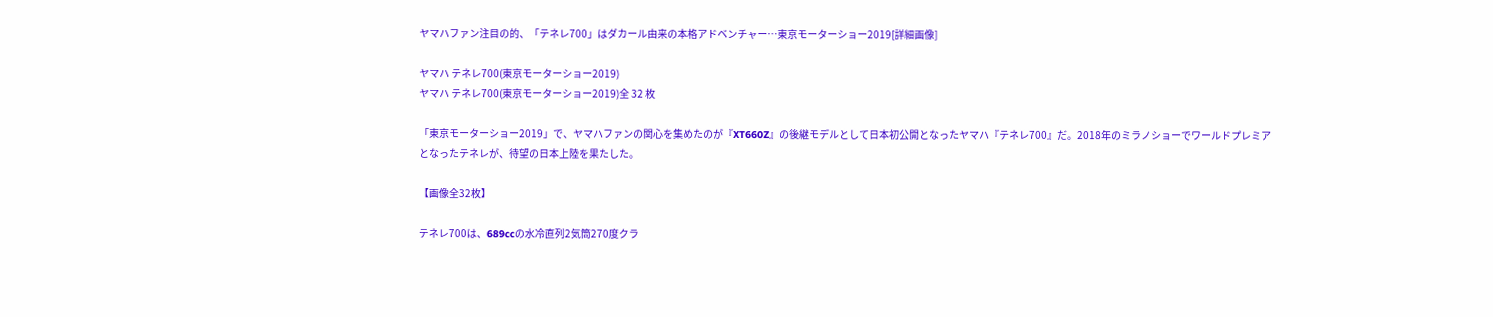ヤマハファン注目の的、「テネレ700」はダカール由来の本格アドベンチャー…東京モーターショー2019[詳細画像]

ヤマハ テネレ700(東京モーターショー2019)
ヤマハ テネレ700(東京モーターショー2019)全 32 枚

「東京モーターショー2019」で、ヤマハファンの関心を集めたのが『XT660Z』の後継モデルとして日本初公開となったヤマハ『テネレ700』だ。2018年のミラノショーでワールドプレミアとなったテネレが、待望の日本上陸を果たした。

【画像全32枚】

テネレ700は、689ccの水冷直列2気筒270度クラ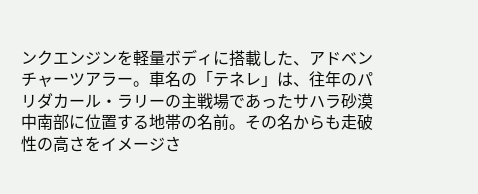ンクエンジンを軽量ボディに搭載した、アドベンチャーツアラー。車名の「テネレ」は、往年のパリダカール・ラリーの主戦場であったサハラ砂漠中南部に位置する地帯の名前。その名からも走破性の高さをイメージさ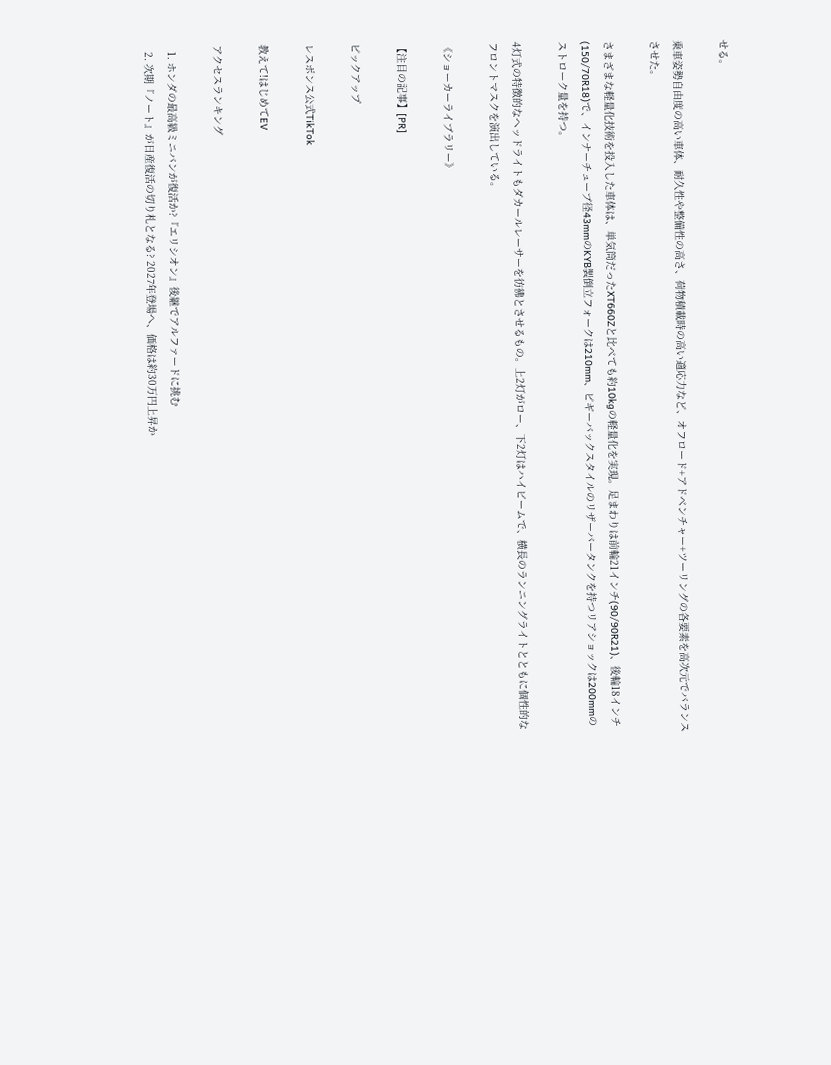せる。

乗車姿勢自由度の高い車体、耐久性や整備性の高さ、荷物積載時の高い適応力など、オフロード+アドベンチャー+ツーリングの各要素を高次元でバランスさせた。

さまざまな軽量化技術を投入した車体は、単気筒だったXT660Zと比べても約10kgの軽量化を実現。足まわりは前輪21インチ(90/90R21)、後輪18インチ(150/70R18)で、インナーチューブ径43mmのKYB製倒立フォークは210mm、ピギーバックスタイルのリザーバータンクを持つリアショックは200mmのストローク量を持つ。

4灯式の特徴的なヘッドライトもダカールレーサーを彷彿とさせるもの。上2灯がロー、下2灯はハイビームで、横長のランニングライトとともに個性的なフロントマスクを演出している。

《ショーカーライブラリー》

【注目の記事】[PR]

ピックアップ

レスポンス公式TikTok

教えて!はじめてEV

アクセスランキング

  1. ホンダの最高級ミニバンが復活か?『エリシオン』後継でアルファードに挑む
  2. 次期『ノート』が日産復活の切り札となる? 2027年登場へ、価格は約30万円上昇か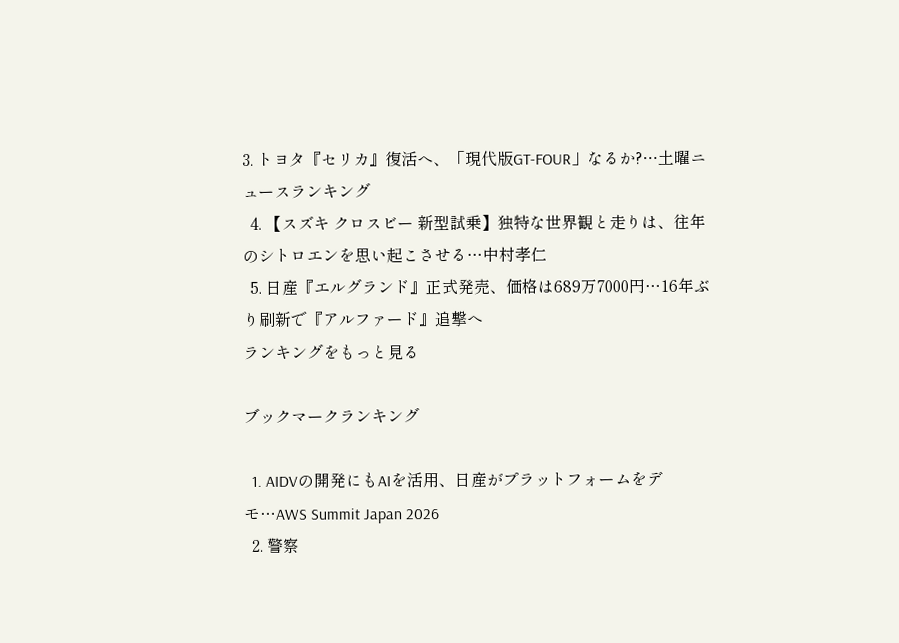3. トヨタ『セリカ』復活へ、「現代版GT-FOUR」なるか?…土曜ニュースランキング
  4. 【スズキ クロスビー 新型試乗】独特な世界観と走りは、往年のシトロエンを思い起こさせる…中村孝仁
  5. 日産『エルグランド』正式発売、価格は689万7000円…16年ぶり刷新で『アルファード』追撃へ
ランキングをもっと見る

ブックマークランキング

  1. AIDVの開発にもAIを活用、日産がプラットフォームをデモ…AWS Summit Japan 2026
  2. 警察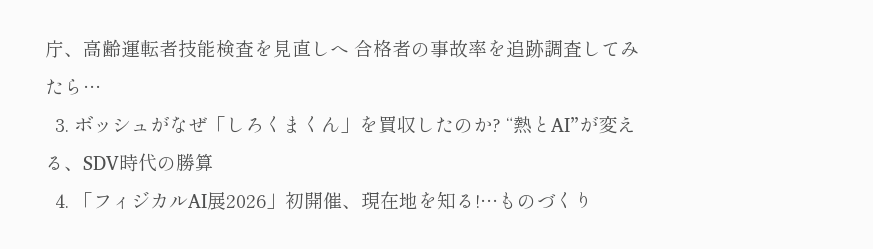庁、高齢運転者技能検査を見直しへ 合格者の事故率を追跡調査してみたら…
  3. ボッシュがなぜ「しろくまくん」を買収したのか? “熱とAI”が変える、SDV時代の勝算
  4. 「フィジカルAI展2026」初開催、現在地を知る!…ものづくり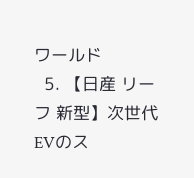ワールド
  5. 【日産 リーフ 新型】次世代EVのス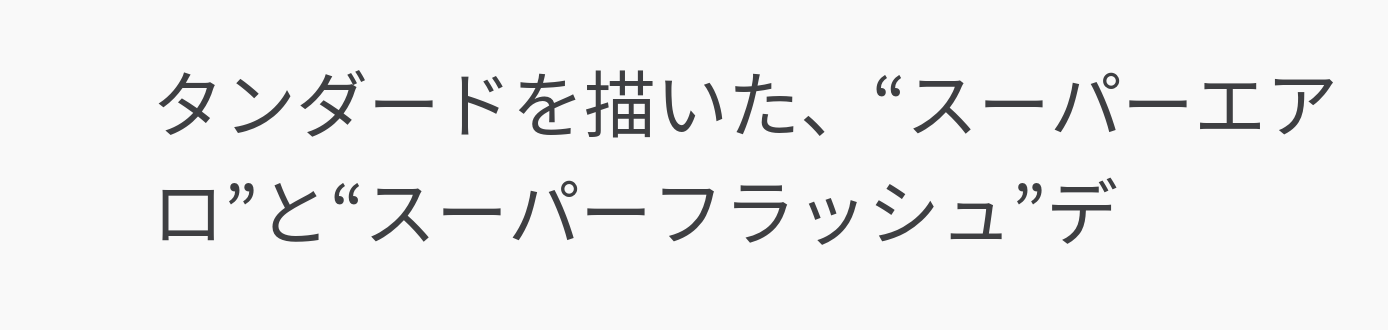タンダードを描いた、“スーパーエアロ”と“スーパーフラッシュ”デ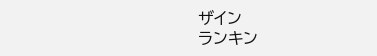ザイン
ランキン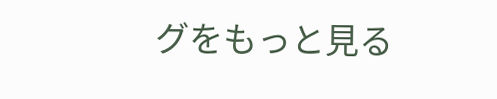グをもっと見る